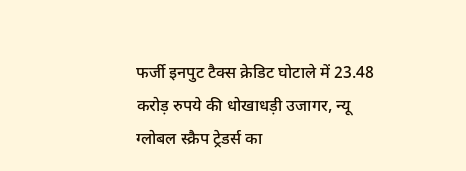फर्जी इनपुट टैक्स क्रेडिट घोटाले में 23.48 करोड़ रुपये की धोखाधड़ी उजागर, न्यू ग्लोबल स्क्रैप ट्रेडर्स का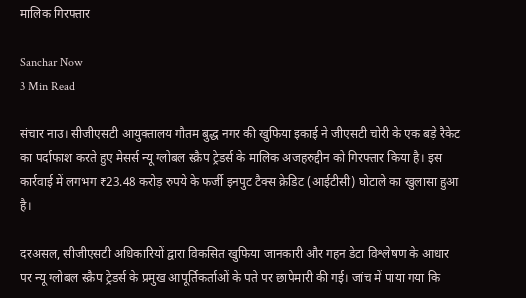मालिक गिरफ्तार

Sanchar Now
3 Min Read

संचार नाउ। सीजीएसटी आयुक्तालय गौतम बुद्ध नगर की खुफिया इकाई ने जीएसटी चोरी के एक बड़े रैकेट का पर्दाफाश करते हुए मेसर्स न्यू ग्लोबल स्क्रैप ट्रेडर्स के मालिक अजहरुद्दीन को गिरफ्तार किया है। इस कार्रवाई में लगभग ₹23.48 करोड़ रुपये के फर्जी इनपुट टैक्स क्रेडिट (आईटीसी) घोटाले का खुलासा हुआ है।

दरअसल, सीजीएसटी अधिकारियों द्वारा विकसित खुफिया जानकारी और गहन डेटा विश्लेषण के आधार पर न्यू ग्लोबल स्क्रैप ट्रेडर्स के प्रमुख आपूर्तिकर्ताओं के पते पर छापेमारी की गई। जांच में पाया गया कि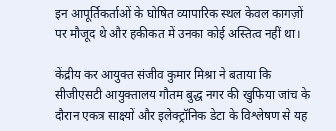इन आपूर्तिकर्ताओं के घोषित व्यापारिक स्थल केवल कागज़ों पर मौजूद थे और हकीकत में उनका कोई अस्तित्व नहीं था।

केंद्रीय कर आयुक्त संजीव कुमार मिश्रा ने बताया कि सीजीएसटी आयुक्तालय गौतम बुद्ध नगर की खुफिया जांच के दौरान एकत्र साक्ष्यों और इलेक्ट्रॉनिक डेटा के विश्लेषण से यह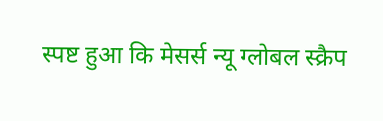स्पष्ट हुआ कि मेसर्स न्यू ग्लोबल स्क्रैप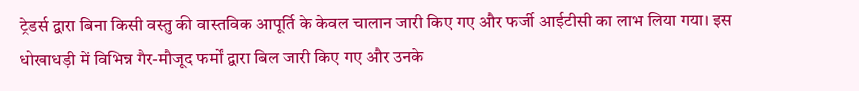ट्रेडर्स द्वारा बिना किसी वस्तु की वास्तविक आपूर्ति के केवल चालान जारी किए गए और फर्जी आईटीसी का लाभ लिया गया। इस धोखाधड़ी में विभिन्न गैर-मौजूद फर्मों द्वारा बिल जारी किए गए और उनके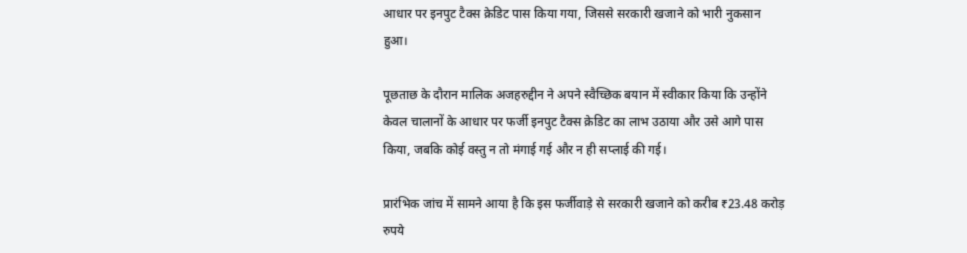आधार पर इनपुट टैक्स क्रेडिट पास किया गया, जिससे सरकारी खजाने को भारी नुकसान हुआ।

पूछताछ के दौरान मालिक अजहरुद्दीन ने अपने स्वैच्छिक बयान में स्वीकार किया कि उन्होंने केवल चालानों के आधार पर फर्जी इनपुट टैक्स क्रेडिट का लाभ उठाया और उसे आगे पास किया, जबकि कोई वस्तु न तो मंगाई गई और न ही सप्लाई की गई।

प्रारंभिक जांच में सामने आया है कि इस फर्जीवाड़े से सरकारी खजाने को करीब ₹23.48 करोड़ रुपये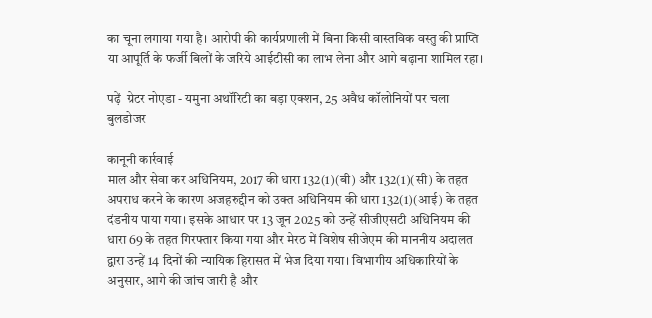का चूना लगाया गया है। आरोपी की कार्यप्रणाली में बिना किसी वास्तविक वस्तु की प्राप्ति या आपूर्ति के फर्जी बिलों के जरिये आईटीसी का लाभ लेना और आगे बढ़ाना शामिल रहा।

पढ़ें  ग्रेटर नोएडा - यमुना अथॉरिटी का बड़ा एक्शन, 25 अवैध कॉलोनियों पर चला बुलडोजर

कानूनी कार्रवाई
माल और सेवा कर अधिनियम, 2017 की धारा 132(1)(बी) और 132(1)(सी) के तहत अपराध करने के कारण अजहरुद्दीन को उक्त अधिनियम की धारा 132(1)(आई) के तहत दंडनीय पाया गया। इसके आधार पर 13 जून 2025 को उन्हें सीजीएसटी अधिनियम की धारा 69 के तहत गिरफ्तार किया गया और मेरठ में विशेष सीजेएम की माननीय अदालत द्वारा उन्हें 14 दिनों की न्यायिक हिरासत में भेज दिया गया। विभागीय अधिकारियों के अनुसार, आगे की जांच जारी है और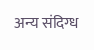अन्य संदिग्ध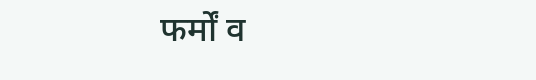फर्मों व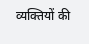व्यक्तियों की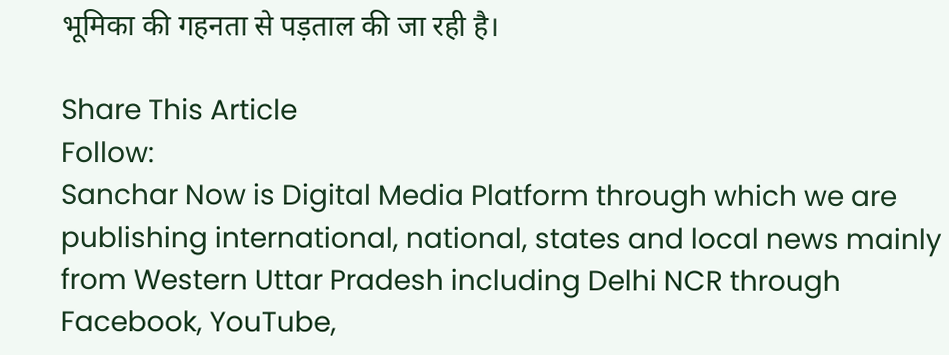भूमिका की गहनता से पड़ताल की जा रही है।

Share This Article
Follow:
Sanchar Now is Digital Media Platform through which we are publishing international, national, states and local news mainly from Western Uttar Pradesh including Delhi NCR through Facebook, YouTube,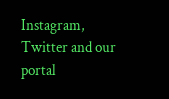Instagram, Twitter and our portal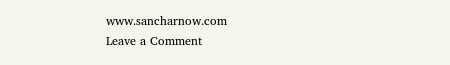www.sancharnow.com
Leave a Comment